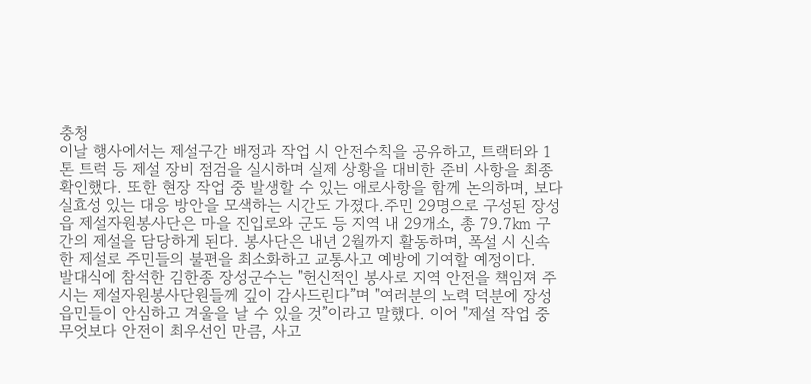충청
이날 행사에서는 제설구간 배정과 작업 시 안전수칙을 공유하고, 트랙터와 1톤 트럭 등 제설 장비 점검을 실시하며 실제 상황을 대비한 준비 사항을 최종 확인했다. 또한 현장 작업 중 발생할 수 있는 애로사항을 함께 논의하며, 보다 실효성 있는 대응 방안을 모색하는 시간도 가졌다.주민 29명으로 구성된 장성읍 제설자원봉사단은 마을 진입로와 군도 등 지역 내 29개소, 총 79.7㎞ 구간의 제설을 담당하게 된다. 봉사단은 내년 2월까지 활동하며, 폭설 시 신속한 제설로 주민들의 불편을 최소화하고 교통사고 예방에 기여할 예정이다.
발대식에 참석한 김한종 장성군수는 "헌신적인 봉사로 지역 안전을 책임져 주시는 제설자원봉사단원들께 깊이 감사드린다”며 "여러분의 노력 덕분에 장성읍민들이 안심하고 겨울을 날 수 있을 것”이라고 말했다. 이어 "제설 작업 중 무엇보다 안전이 최우선인 만큼, 사고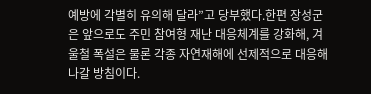예방에 각별히 유의해 달라”고 당부했다.한편 장성군은 앞으로도 주민 참여형 재난 대응체계를 강화해, 겨울철 폭설은 물론 각종 자연재해에 선제적으로 대응해 나갈 방침이다.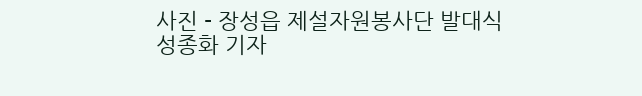사진 - 장성읍 제설자원봉사단 발대식
성종화 기자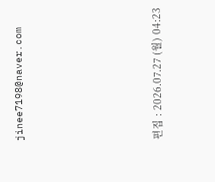jinee7198@naver.com






편집 : 2026.07.27 (월) 04:23